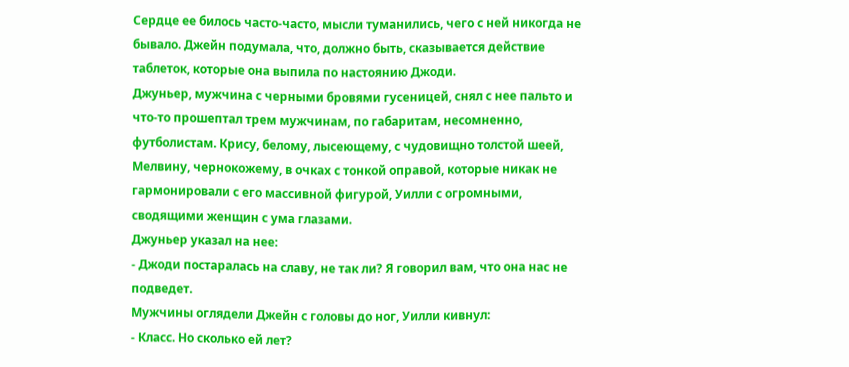Сердце ее билось часто-часто, мысли туманились, чего с ней никогда не бывало. Джейн подумала, что, должно быть, сказывается действие таблеток, которые она выпила по настоянию Джоди.
Джуньер, мужчина с черными бровями гусеницей, снял с нее пальто и что-то прошептал трем мужчинам, по габаритам, несомненно, футболистам. Крису, белому, лысеющему, с чудовищно толстой шеей, Мелвину, чернокожему, в очках с тонкой оправой, которые никак не гармонировали с его массивной фигурой, Уилли с огромными, сводящими женщин с ума глазами.
Джуньер указал на нее:
- Джоди постаралась на славу, не так ли? Я говорил вам, что она нас не подведет.
Мужчины оглядели Джейн с головы до ног, Уилли кивнул:
- Класс. Но сколько ей лет?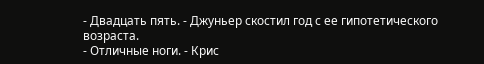- Двадцать пять. - Джуньер скостил год с ее гипотетического возраста.
- Отличные ноги. - Крис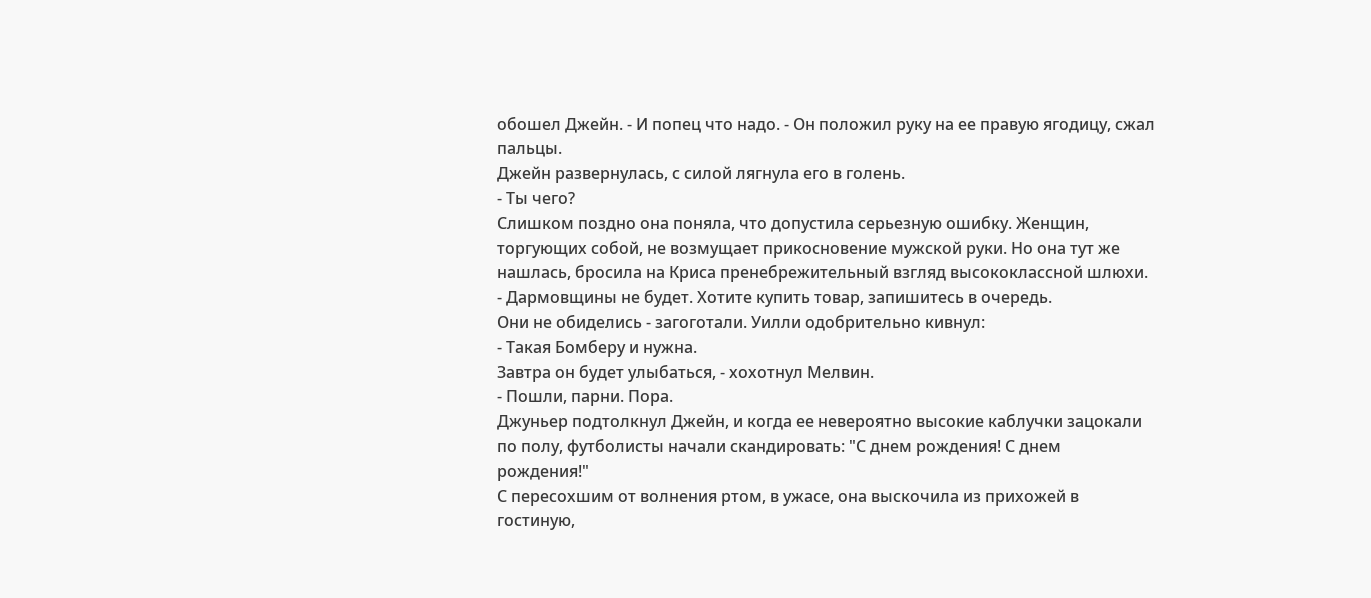обошел Джейн. - И попец что надо. - Он положил руку на ее правую ягодицу, сжал пальцы.
Джейн развернулась, с силой лягнула его в голень.
- Ты чего?
Слишком поздно она поняла, что допустила серьезную ошибку. Женщин, торгующих собой, не возмущает прикосновение мужской руки. Но она тут же нашлась, бросила на Криса пренебрежительный взгляд высококлассной шлюхи.
- Дармовщины не будет. Хотите купить товар, запишитесь в очередь.
Они не обиделись - загоготали. Уилли одобрительно кивнул:
- Такая Бомберу и нужна.
Завтра он будет улыбаться, - хохотнул Мелвин.
- Пошли, парни. Пора.
Джуньер подтолкнул Джейн, и когда ее невероятно высокие каблучки зацокали по полу, футболисты начали скандировать: "С днем рождения! С днем рождения!"
С пересохшим от волнения ртом, в ужасе, она выскочила из прихожей в гостиную,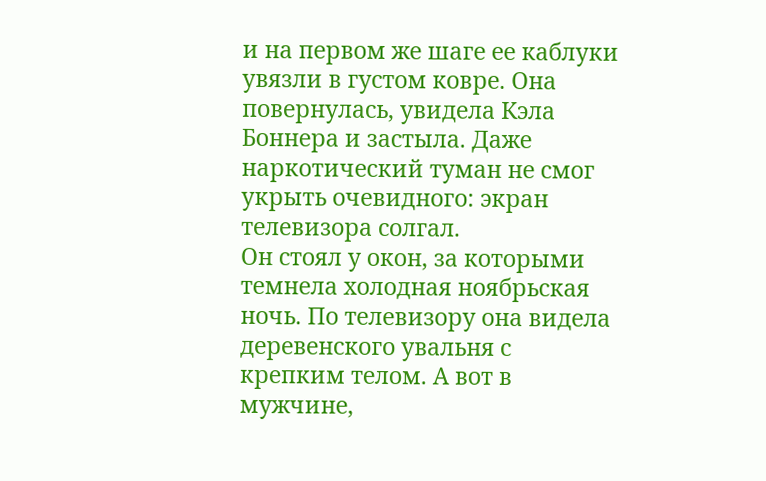и на первом же шаге ее каблуки увязли в густом ковре. Она повернулась, увидела Кэла Боннера и застыла. Даже наркотический туман не смог укрыть очевидного: экран телевизора солгал.
Он стоял у окон, за которыми темнела холодная ноябрьская ночь. По телевизору она видела деревенского увальня с крепким телом. А вот в мужчине,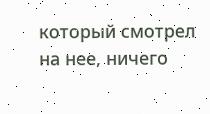который смотрел на нее, ничего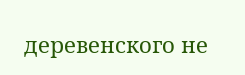деревенского не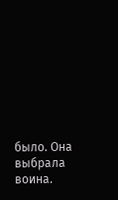было. Она выбрала воина.